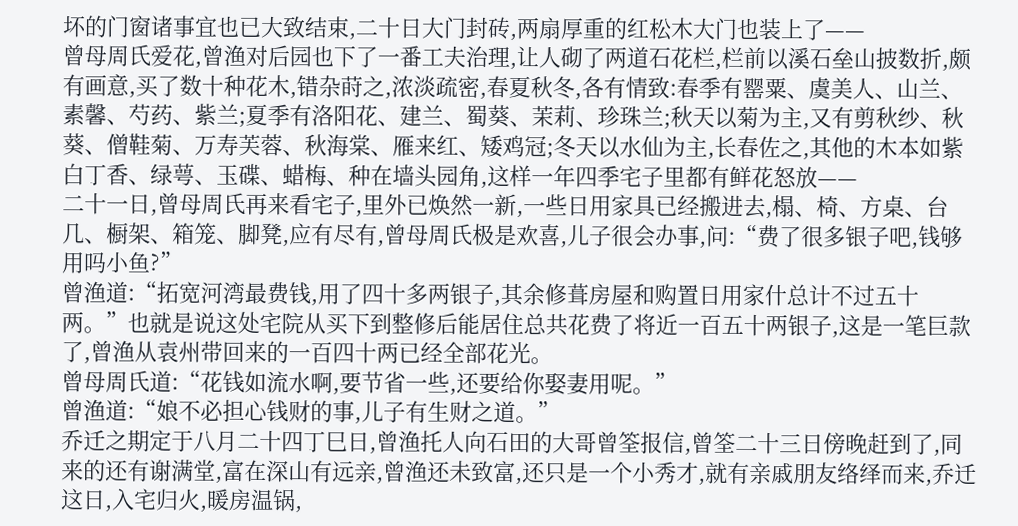坏的门窗诸事宜也已大致结束,二十日大门封砖,两扇厚重的红松木大门也装上了——
曾母周氏爱花,曾渔对后园也下了一番工夫治理,让人砌了两道石花栏,栏前以溪石垒山披数折,颇有画意,买了数十种花木,错杂莳之,浓淡疏密,春夏秋冬,各有情致:春季有罂粟、虞美人、山兰、素馨、芍药、紫兰;夏季有洛阳花、建兰、蜀葵、茉莉、珍珠兰;秋天以菊为主,又有剪秋纱、秋葵、僧鞋菊、万寿芙蓉、秋海棠、雁来红、矮鸡冠;冬天以水仙为主,长春佐之,其他的木本如紫白丁香、绿萼、玉碟、蜡梅、种在墙头园角,这样一年四季宅子里都有鲜花怒放——
二十一日,曾母周氏再来看宅子,里外已焕然一新,一些日用家具已经搬进去,榻、椅、方桌、台几、橱架、箱笼、脚凳,应有尽有,曾母周氏极是欢喜,儿子很会办事,问:“费了很多银子吧,钱够用吗小鱼?”
曾渔道:“拓宽河湾最费钱,用了四十多两银子,其余修葺房屋和购置日用家什总计不过五十两。”也就是说这处宅院从买下到整修后能居住总共花费了将近一百五十两银子,这是一笔巨款了,曾渔从袁州带回来的一百四十两已经全部花光。
曾母周氏道:“花钱如流水啊,要节省一些,还要给你娶妻用呢。”
曾渔道:“娘不必担心钱财的事,儿子有生财之道。”
乔迁之期定于八月二十四丁巳日,曾渔托人向石田的大哥曾筌报信,曾筌二十三日傍晚赶到了,同来的还有谢满堂,富在深山有远亲,曾渔还未致富,还只是一个小秀才,就有亲戚朋友络绎而来,乔迁这日,入宅归火,暖房温锅,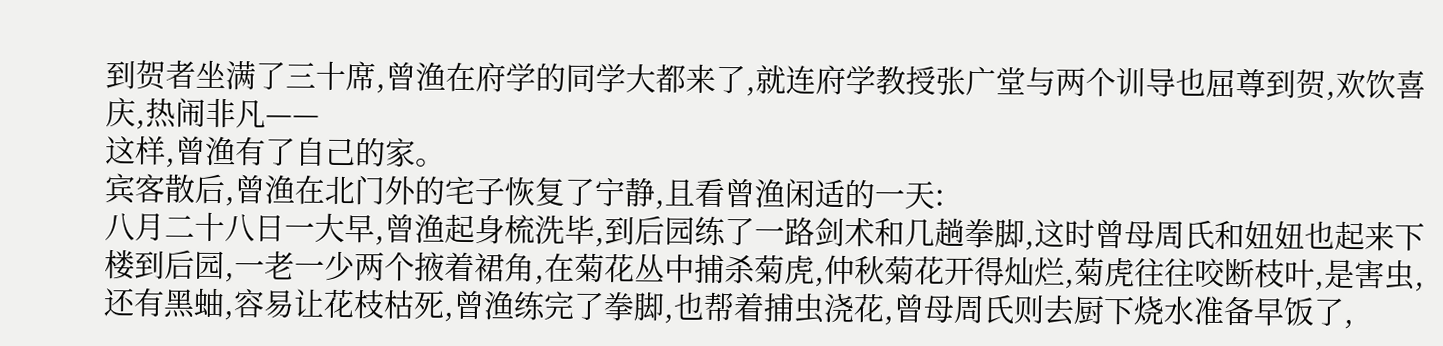到贺者坐满了三十席,曾渔在府学的同学大都来了,就连府学教授张广堂与两个训导也屈尊到贺,欢饮喜庆,热闹非凡——
这样,曾渔有了自己的家。
宾客散后,曾渔在北门外的宅子恢复了宁静,且看曾渔闲适的一天:
八月二十八日一大早,曾渔起身梳洗毕,到后园练了一路剑术和几趟拳脚,这时曾母周氏和妞妞也起来下楼到后园,一老一少两个掖着裙角,在菊花丛中捕杀菊虎,仲秋菊花开得灿烂,菊虎往往咬断枝叶,是害虫,还有黑蚰,容易让花枝枯死,曾渔练完了拳脚,也帮着捕虫浇花,曾母周氏则去厨下烧水准备早饭了,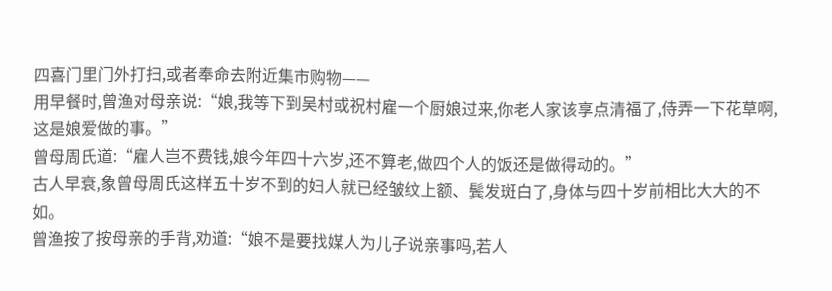四喜门里门外打扫,或者奉命去附近集市购物——
用早餐时,曾渔对母亲说:“娘,我等下到吴村或祝村雇一个厨娘过来,你老人家该享点清福了,侍弄一下花草啊,这是娘爱做的事。”
曾母周氏道:“雇人岂不费钱,娘今年四十六岁,还不算老,做四个人的饭还是做得动的。”
古人早衰,象曾母周氏这样五十岁不到的妇人就已经皱纹上额、鬓发斑白了,身体与四十岁前相比大大的不如。
曾渔按了按母亲的手背,劝道:“娘不是要找媒人为儿子说亲事吗,若人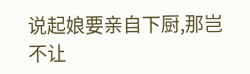说起娘要亲自下厨,那岂不让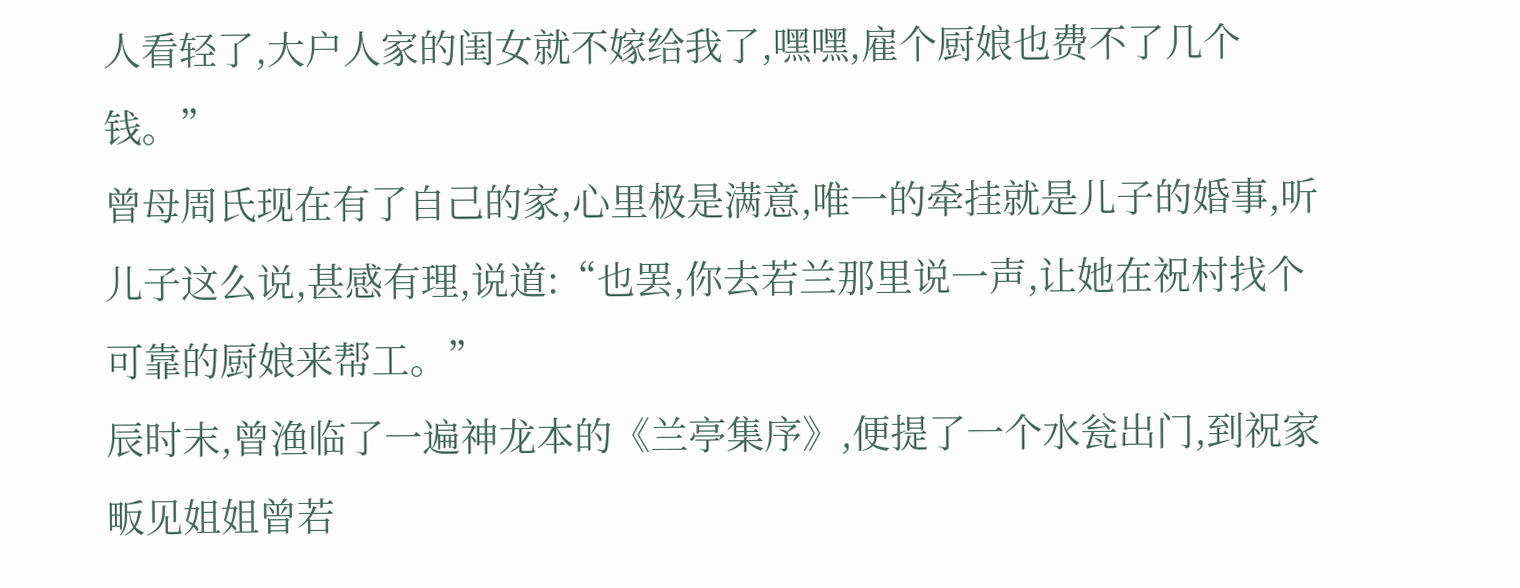人看轻了,大户人家的闺女就不嫁给我了,嘿嘿,雇个厨娘也费不了几个钱。”
曾母周氏现在有了自己的家,心里极是满意,唯一的牵挂就是儿子的婚事,听儿子这么说,甚感有理,说道:“也罢,你去若兰那里说一声,让她在祝村找个可靠的厨娘来帮工。”
辰时末,曾渔临了一遍神龙本的《兰亭集序》,便提了一个水瓮出门,到祝家畈见姐姐曾若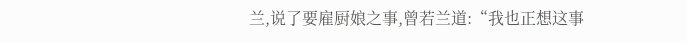兰,说了要雇厨娘之事,曾若兰道:“我也正想这事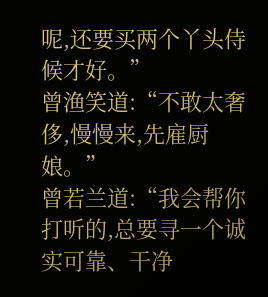呢,还要买两个丫头侍候才好。”
曾渔笑道:“不敢太奢侈,慢慢来,先雇厨娘。”
曾若兰道:“我会帮你打听的,总要寻一个诚实可靠、干净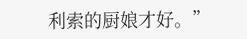利索的厨娘才好。”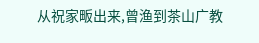从祝家畈出来,曾渔到茶山广教